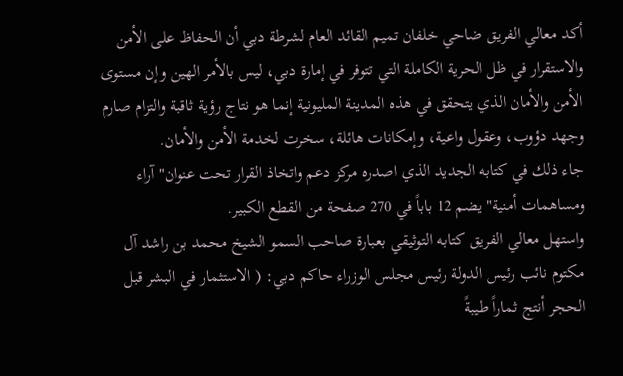أكد معالي الفريق ضاحي خلفان تميم القائد العام لشرطة دبي أن الحفاظ على الأمن والاستقرار في ظل الحرية الكاملة التي تتوفر في إمارة دبي، ليس بالأمر الهين وإن مستوى الأمن والأمان الذي يتحقق في هذه المدينة المليونية إنما هو نتاج رؤية ثاقبة والتزام صارم وجهد دؤوب، وعقول واعية، وإمكانات هائلة، سخرت لخدمة الأمن والأمان.
جاء ذلك في كتابه الجديد الذي اصدره مركز دعم واتخاذ القرار تحت عنوان" آراء ومساهمات أمنية" يضم 12 باباً في 270 صفحة من القطع الكبير.
واستهل معالي الفريق كتابه التوثيقي بعبارة صاحب السمو الشيخ محمد بن راشد آل مكتوم نائب رئيس الدولة رئيس مجلس الوزراء حاكم دبي: ( الاستثمار في البشر قبل الحجر أنتج ثماراً طيبةً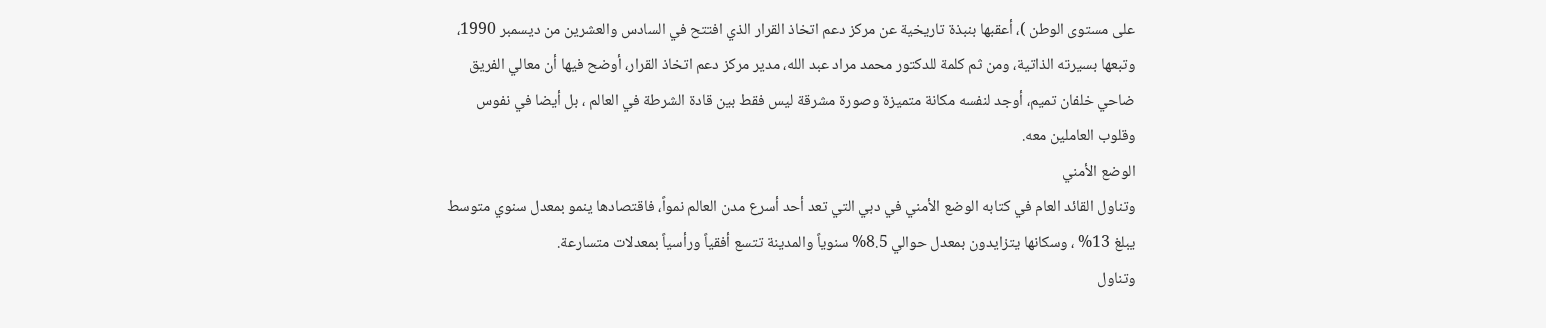على مستوى الوطن )، أعقبها بنبذة تاريخية عن مركز دعم اتخاذ القرار الذي افتتح في السادس والعشرين من ديسمبر 1990، وتبعها بسيرته الذاتية، ومن ثم كلمة للدكتور محمد مراد عبد الله، مدير مركز دعم اتخاذ القرار، أوضح فيها أن معالي الفريق ضاحي خلفان تميم، أوجد لنفسه مكانة متميزة وصورة مشرقة ليس فقط بين قادة الشرطة في العالم ، بل أيضا في نفوس وقلوب العاملين معه.
الوضع الأمني
وتناول القائد العام في كتابه الوضع الأمني في دبي التي تعد أحد أسرع مدن العالم نمواً، فاقتصادها ينمو بمعدل سنوي متوسط يبلغ 13% ، وسكانها يتزايدون بمعدل حوالي 8.5% سنوياً والمدينة تتسع أفقياً ورأسياً بمعدلات متسارعة.
وتناول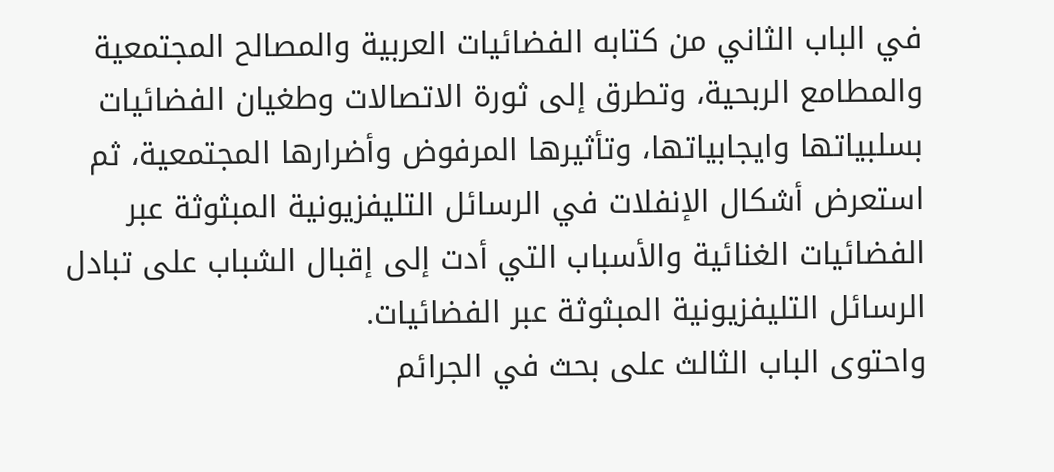في الباب الثاني من كتابه الفضائيات العربية والمصالح المجتمعية والمطامع الربحية، وتطرق إلى ثورة الاتصالات وطغيان الفضائيات بسلبياتها وايجابياتها، وتأثيرها المرفوض وأضرارها المجتمعية، ثم استعرض أشكال الإنفلات في الرسائل التليفزيونية المبثوثة عبر الفضائيات الغنائية والأسباب التي أدت إلى إقبال الشباب على تبادل الرسائل التليفزيونية المبثوثة عبر الفضائيات.
واحتوى الباب الثالث على بحث في الجرائم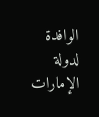الوافدة لدولة الإمارات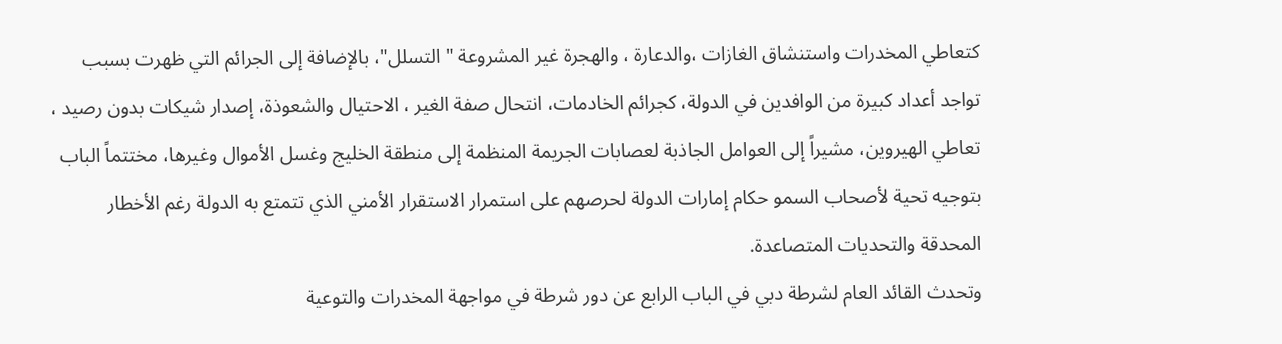كتعاطي المخدرات واستنشاق الغازات ،والدعارة ، والهجرة غير المشروعة " التسلل"، بالإضافة إلى الجرائم التي ظهرت بسبب تواجد أعداد كبيرة من الوافدين في الدولة، كجرائم الخادمات، انتحال صفة الغير ، الاحتيال والشعوذة، إصدار شيكات بدون رصيد ، تعاطي الهيروين، مشيراً إلى العوامل الجاذبة لعصابات الجريمة المنظمة إلى منطقة الخليج وغسل الأموال وغيرها، مختتماً الباب بتوجيه تحية لأصحاب السمو حكام إمارات الدولة لحرصهم على استمرار الاستقرار الأمني الذي تتمتع به الدولة رغم الأخطار المحدقة والتحديات المتصاعدة.
وتحدث القائد العام لشرطة دبي في الباب الرابع عن دور شرطة في مواجهة المخدرات والتوعية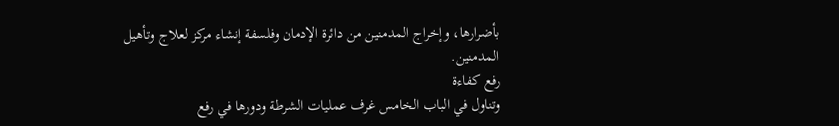بأضرارها، وإخراج المدمنين من دائرة الإدمان وفلسفة إنشاء مركز لعلاج وتأهيل المدمنين.
رفع كفاءة
وتناول في الباب الخامس غرف عمليات الشرطة ودورها في رفع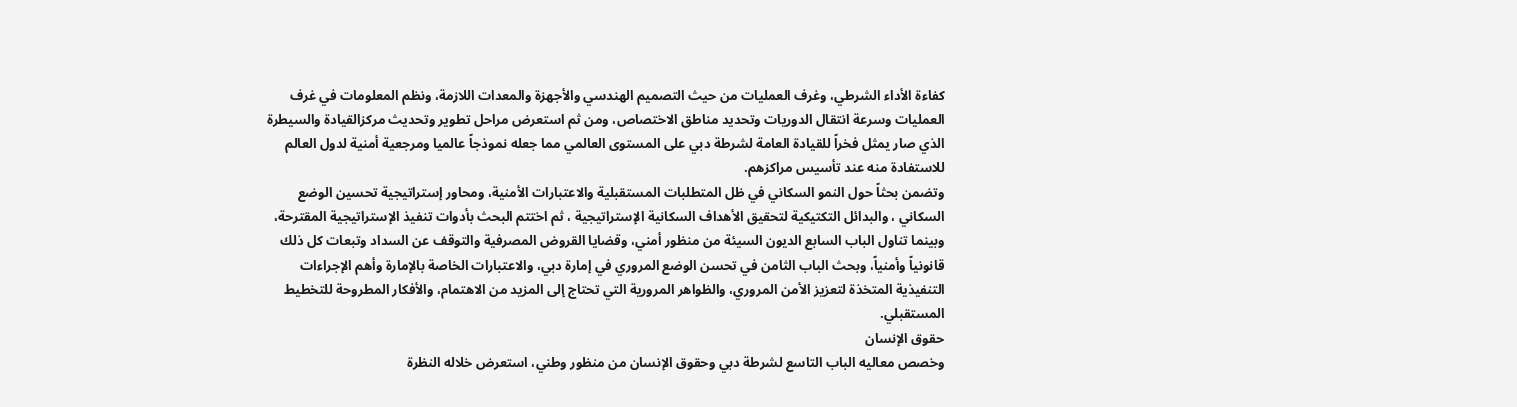كفاءة الأداء الشرطي، وغرف العمليات من حيث التصميم الهندسي والأجهزة والمعدات اللازمة، ونظم المعلومات في غرف العمليات وسرعة انتقال الدوريات وتحديد مناطق الاختصاص، ومن ثم استعرض مراحل تطوير وتحديث مركزالقيادة والسيطرة الذي صار يمثل فخراً للقيادة العامة لشرطة دبي على المستوى العالمي مما جعله نموذجاً عالميا ومرجعية أمنية لدول العالم للاستفادة منه عند تأسيس مراكزهم.
وتضمن بحثاً حول النمو السكاني في ظل المتطلبات المستقبلية والاعتبارات الأمنية، ومحاور إستراتيجية تحسين الوضع السكاني ، والبدائل التكتيكية لتحقيق الأهداف السكانية الإستراتيجية ، ثم اختتم البحث بأدوات تنفيذ الإستراتيجية المقترحة، وبينما تناول الباب السابع الديون السيئة من منظور أمني، وقضايا القروض المصرفية والتوقف عن السداد وتبعات كل ذلك قانونياً وأمنياً، وبحث الباب الثامن في تحسن الوضع المروري في إمارة دبي، والاعتبارات الخاصة بالإمارة وأهم الإجراءات التنفيذية المتخذة لتعزيز الأمن المروري، والظواهر المرورية التي تحتاج إلى المزيد من الاهتمام، والأفكار المطروحة للتخطيط المستقبلي.
حقوق الإنسان
وخصص معاليه الباب التاسع لشرطة دبي وحقوق الإنسان من منظور وطني، استعرض خلاله النظرة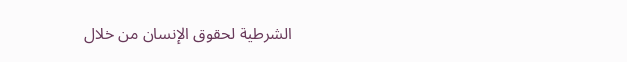الشرطية لحقوق الإنسان من خلال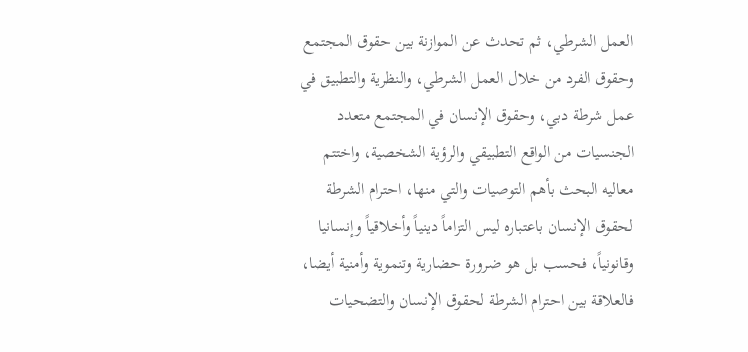العمل الشرطي، ثم تحدث عن الموازنة بين حقوق المجتمع وحقوق الفرد من خلال العمل الشرطي، والنظرية والتطبيق في عمل شرطة دبي، وحقوق الإنسان في المجتمع متعدد الجنسيات من الواقع التطبيقي والرؤية الشخصية، واختتم معاليه البحث بأهم التوصيات والتي منها، احترام الشرطة لحقوق الإنسان باعتباره ليس التزاماً دينياً وأخلاقياً وإنسانيا وقانونياً، فحسب بل هو ضرورة حضارية وتنموية وأمنية أيضا، فالعلاقة بين احترام الشرطة لحقوق الإنسان والتضحيات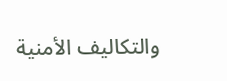والتكاليف الأمنية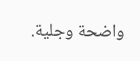واضحة وجلية.